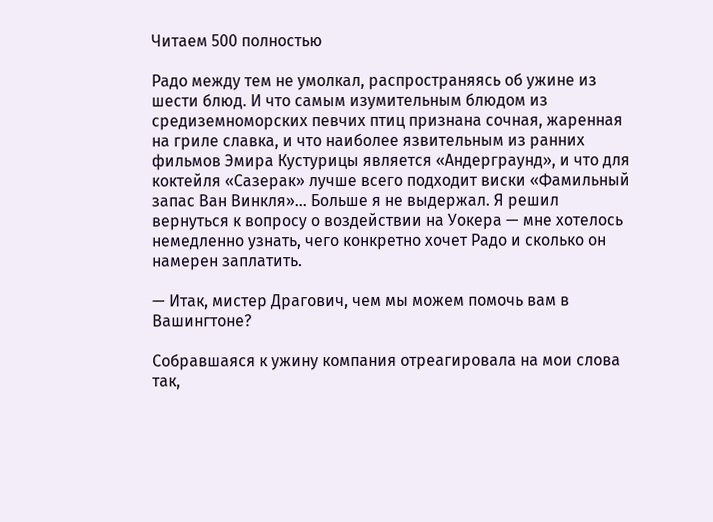Читаем 500 полностью

Радо между тем не умолкал, распространяясь об ужине из шести блюд. И что самым изумительным блюдом из средиземноморских певчих птиц признана сочная, жаренная на гриле славка, и что наиболее язвительным из ранних фильмов Эмира Кустурицы является «Андерграунд», и что для коктейля «Сазерак» лучше всего подходит виски «Фамильный запас Ван Винкля»… Больше я не выдержал. Я решил вернуться к вопросу о воздействии на Уокера — мне хотелось немедленно узнать, чего конкретно хочет Радо и сколько он намерен заплатить.

— Итак, мистер Драгович, чем мы можем помочь вам в Вашингтоне?

Собравшаяся к ужину компания отреагировала на мои слова так,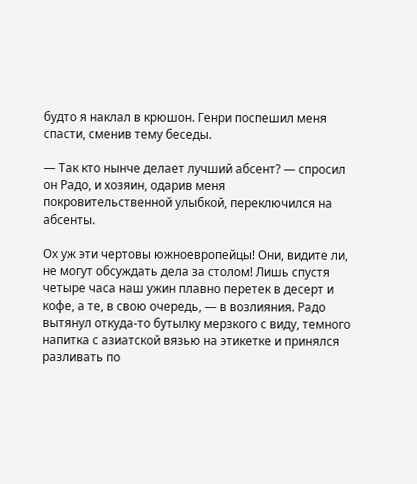будто я наклал в крюшон. Генри поспешил меня спасти, сменив тему беседы.

— Так кто нынче делает лучший абсент? — спросил он Радо, и хозяин, одарив меня покровительственной улыбкой, переключился на абсенты.

Ох уж эти чертовы южноевропейцы! Они, видите ли, не могут обсуждать дела за столом! Лишь спустя четыре часа наш ужин плавно перетек в десерт и кофе, а те, в свою очередь, — в возлияния. Радо вытянул откуда-то бутылку мерзкого с виду, темного напитка с азиатской вязью на этикетке и принялся разливать по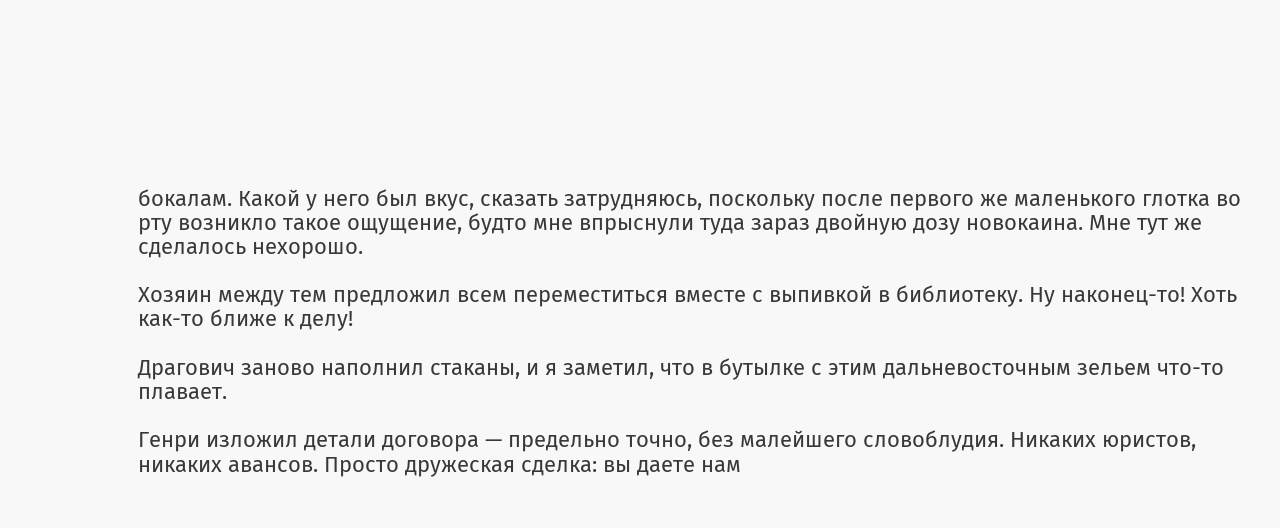бокалам. Какой у него был вкус, сказать затрудняюсь, поскольку после первого же маленького глотка во рту возникло такое ощущение, будто мне впрыснули туда зараз двойную дозу новокаина. Мне тут же сделалось нехорошо.

Хозяин между тем предложил всем переместиться вместе с выпивкой в библиотеку. Ну наконец-то! Хоть как-то ближе к делу!

Драгович заново наполнил стаканы, и я заметил, что в бутылке с этим дальневосточным зельем что-то плавает.

Генри изложил детали договора — предельно точно, без малейшего словоблудия. Никаких юристов, никаких авансов. Просто дружеская сделка: вы даете нам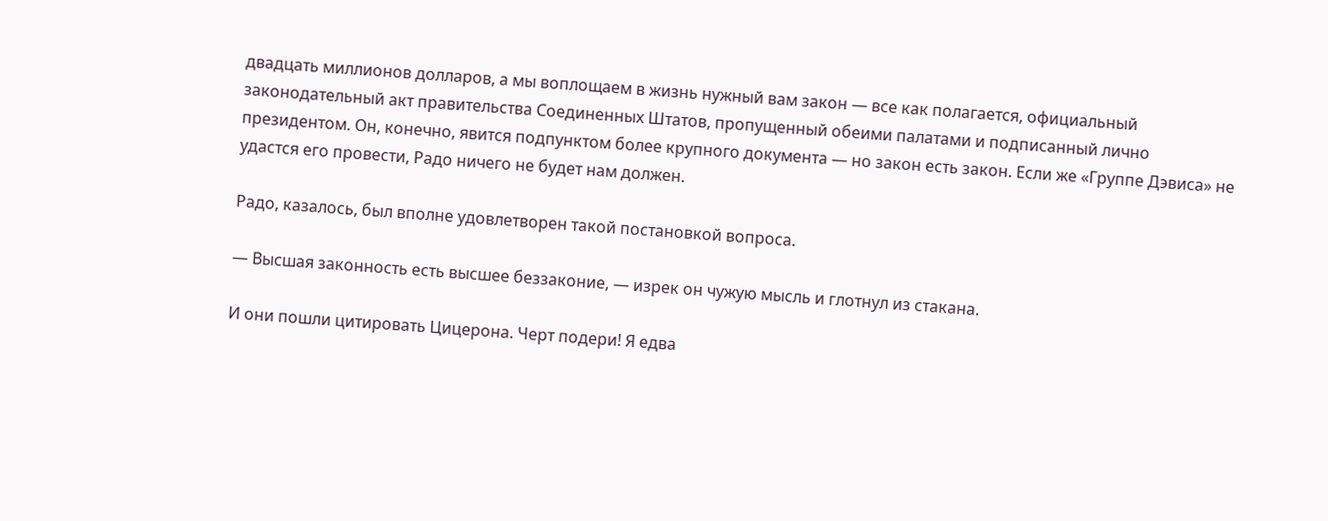двадцать миллионов долларов, а мы воплощаем в жизнь нужный вам закон — все как полагается, официальный законодательный акт правительства Соединенных Штатов, пропущенный обеими палатами и подписанный лично президентом. Он, конечно, явится подпунктом более крупного документа — но закон есть закон. Если же «Группе Дэвиса» не удастся его провести, Радо ничего не будет нам должен.

Радо, казалось, был вполне удовлетворен такой постановкой вопроса.

— Высшая законность есть высшее беззаконие, — изрек он чужую мысль и глотнул из стакана.

И они пошли цитировать Цицерона. Черт подери! Я едва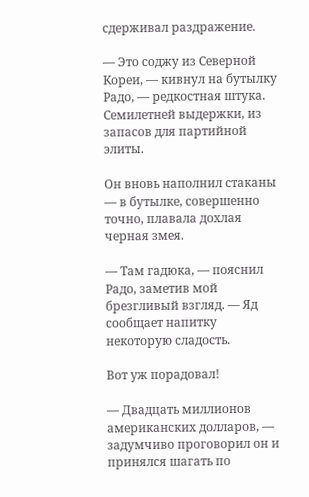сдерживал раздражение.

— Это соджу из Северной Кореи, — кивнул на бутылку Радо, — редкостная штука. Семилетней выдержки, из запасов для партийной элиты.

Он вновь наполнил стаканы — в бутылке, совершенно точно, плавала дохлая черная змея.

— Там гадюка, — пояснил Радо, заметив мой брезгливый взгляд. — Яд сообщает напитку некоторую сладость.

Вот уж порадовал!

— Двадцать миллионов американских долларов, — задумчиво проговорил он и принялся шагать по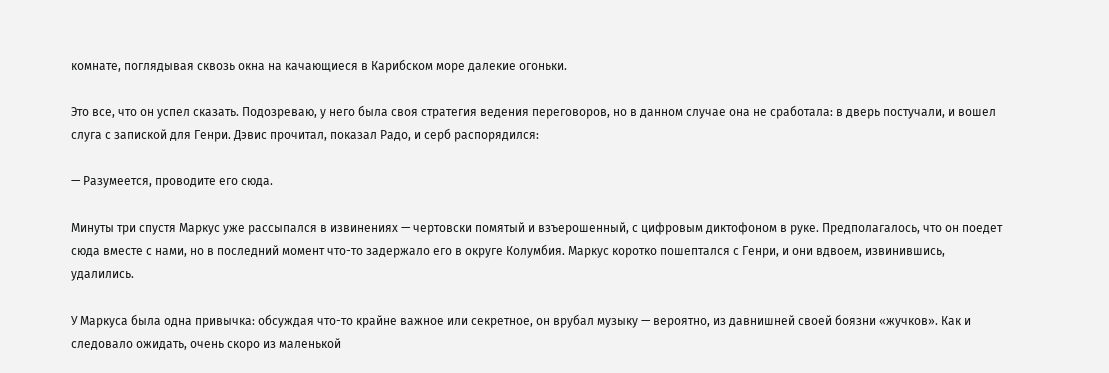комнате, поглядывая сквозь окна на качающиеся в Карибском море далекие огоньки.

Это все, что он успел сказать. Подозреваю, у него была своя стратегия ведения переговоров, но в данном случае она не сработала: в дверь постучали, и вошел слуга с запиской для Генри. Дэвис прочитал, показал Радо, и серб распорядился:

— Разумеется, проводите его сюда.

Минуты три спустя Маркус уже рассыпался в извинениях — чертовски помятый и взъерошенный, с цифровым диктофоном в руке. Предполагалось, что он поедет сюда вместе с нами, но в последний момент что-то задержало его в округе Колумбия. Маркус коротко пошептался с Генри, и они вдвоем, извинившись, удалились.

У Маркуса была одна привычка: обсуждая что-то крайне важное или секретное, он врубал музыку — вероятно, из давнишней своей боязни «жучков». Как и следовало ожидать, очень скоро из маленькой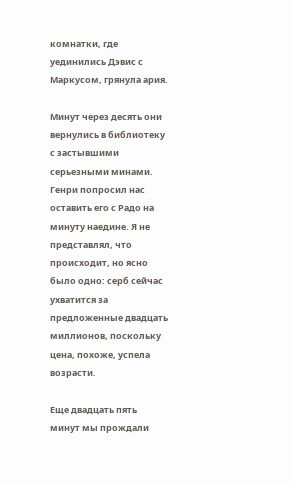комнатки, где уединились Дэвис с Маркусом, грянула ария.

Минут через десять они вернулись в библиотеку с застывшими серьезными минами. Генри попросил нас оставить его с Радо на минуту наедине. Я не представлял, что происходит, но ясно было одно: серб сейчас ухватится за предложенные двадцать миллионов, поскольку цена, похоже, успела возрасти.

Еще двадцать пять минут мы прождали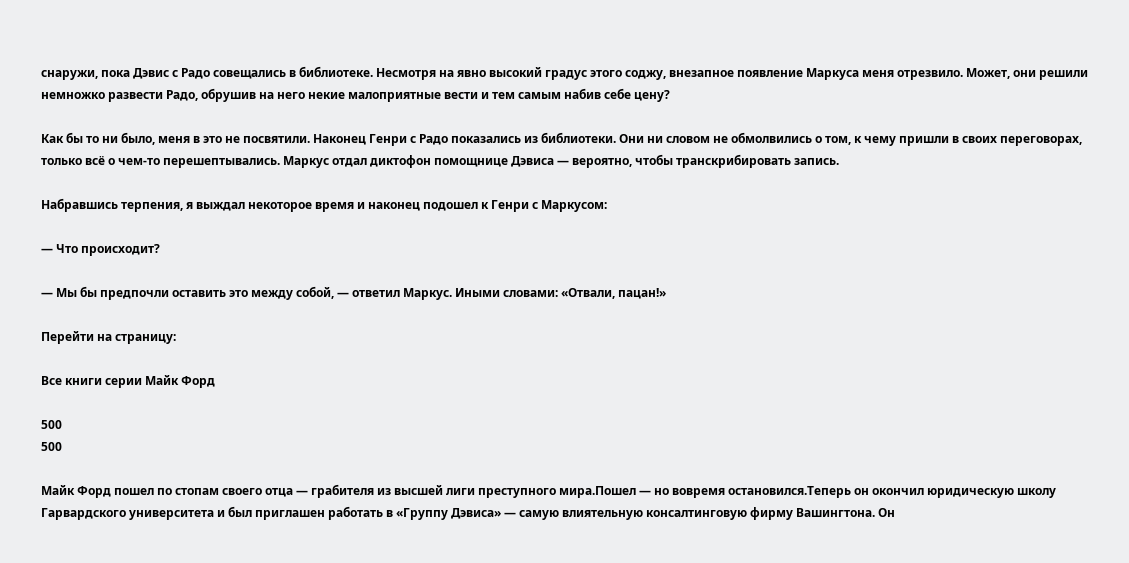снаружи, пока Дэвис с Радо совещались в библиотеке. Несмотря на явно высокий градус этого соджу, внезапное появление Маркуса меня отрезвило. Может, они решили немножко развести Радо, обрушив на него некие малоприятные вести и тем самым набив себе цену?

Как бы то ни было, меня в это не посвятили. Наконец Генри с Радо показались из библиотеки. Они ни словом не обмолвились о том, к чему пришли в своих переговорах, только всё о чем-то перешептывались. Маркус отдал диктофон помощнице Дэвиса — вероятно, чтобы транскрибировать запись.

Набравшись терпения, я выждал некоторое время и наконец подошел к Генри с Маркусом:

— Что происходит?

— Мы бы предпочли оставить это между собой, — ответил Маркус. Иными словами: «Отвали, пацан!»

Перейти на страницу:

Все книги серии Майк Форд

500
500

Майк Форд пошел по стопам своего отца — грабителя из высшей лиги преступного мира.Пошел — но вовремя остановился.Теперь он окончил юридическую школу Гарвардского университета и был приглашен работать в «Группу Дэвиса» — самую влиятельную консалтинговую фирму Вашингтона. Он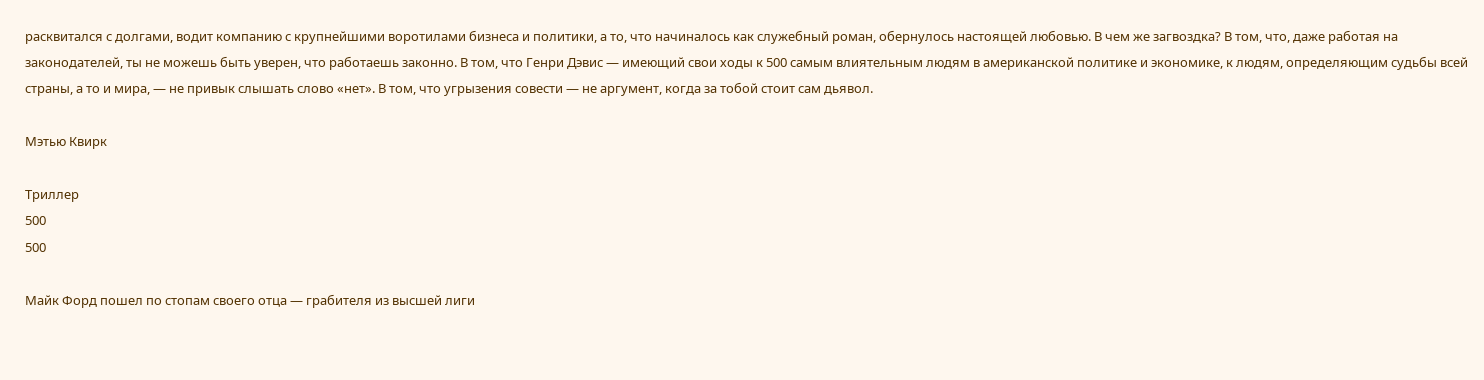расквитался с долгами, водит компанию с крупнейшими воротилами бизнеса и политики, а то, что начиналось как служебный роман, обернулось настоящей любовью. В чем же загвоздка? В том, что, даже работая на законодателей, ты не можешь быть уверен, что работаешь законно. В том, что Генри Дэвис — имеющий свои ходы к 500 самым влиятельным людям в американской политике и экономике, к людям, определяющим судьбы всей страны, а то и мира, — не привык слышать слово «нет». В том, что угрызения совести — не аргумент, когда за тобой стоит сам дьявол.

Мэтью Квирк

Триллер
500
500

Майк Форд пошел по стопам своего отца — грабителя из высшей лиги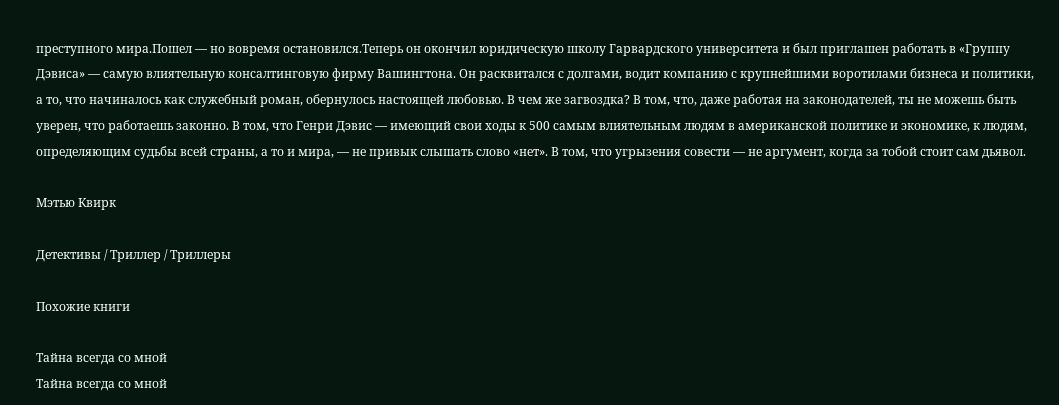преступного мира.Пошел — но вовремя остановился.Теперь он окончил юридическую школу Гарвардского университета и был приглашен работать в «Группу Дэвиса» — самую влиятельную консалтинговую фирму Вашингтона. Он расквитался с долгами, водит компанию с крупнейшими воротилами бизнеса и политики, а то, что начиналось как служебный роман, обернулось настоящей любовью. В чем же загвоздка? В том, что, даже работая на законодателей, ты не можешь быть уверен, что работаешь законно. В том, что Генри Дэвис — имеющий свои ходы к 500 самым влиятельным людям в американской политике и экономике, к людям, определяющим судьбы всей страны, а то и мира, — не привык слышать слово «нет». В том, что угрызения совести — не аргумент, когда за тобой стоит сам дьявол.

Мэтью Квирк

Детективы / Триллер / Триллеры

Похожие книги

Тайна всегда со мной
Тайна всегда со мной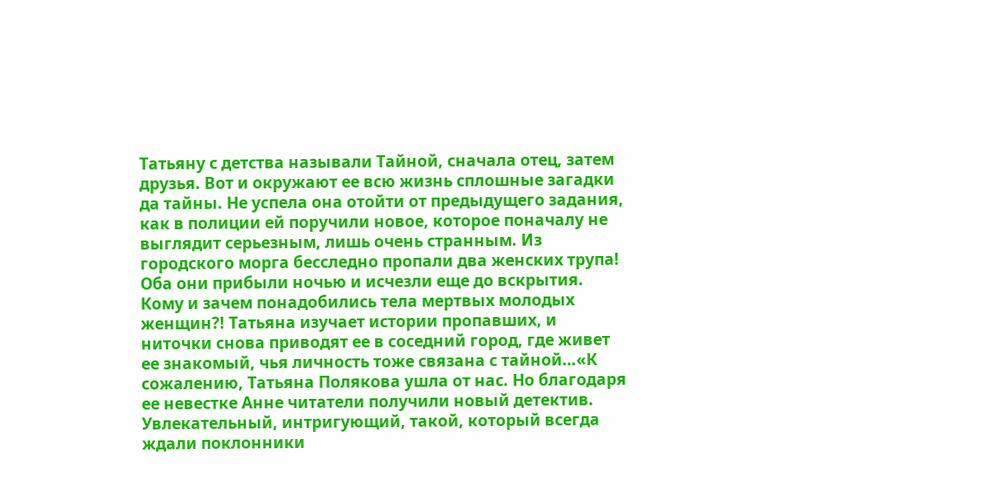Татьяну с детства называли Тайной, сначала отец, затем друзья. Вот и окружают ее всю жизнь сплошные загадки да тайны. Не успела она отойти от предыдущего задания, как в полиции ей поручили новое, которое поначалу не выглядит серьезным, лишь очень странным. Из городского морга бесследно пропали два женских трупа! Оба они прибыли ночью и исчезли еще до вскрытия. Кому и зачем понадобились тела мертвых молодых женщин?! Татьяна изучает истории пропавших, и ниточки снова приводят ее в соседний город, где живет ее знакомый, чья личность тоже связана с тайной…«К сожалению, Татьяна Полякова ушла от нас. Но благодаря ее невестке Анне читатели получили новый детектив. Увлекательный, интригующий, такой, который всегда ждали поклонники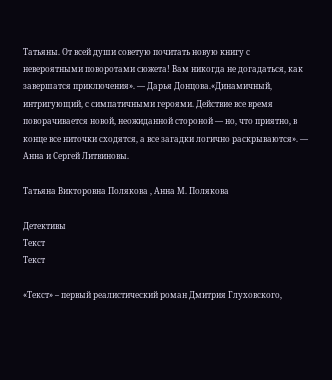Татьяны. От всей души советую почитать новую книгу с невероятными поворотами сюжета! Вам никогда не догадаться, как завершатся приключения». — Дарья Донцова.«Динамичный, интригующий, с симпатичными героями. Действие все время поворачивается новой, неожиданной стороной — но, что приятно, в конце все ниточки сходятся, а все загадки логично раскрываются». — Анна и Сергей Литвиновы.

Татьяна Викторовна Полякова , Анна М. Полякова

Детективы
Текст
Текст

«Текст» – первый реалистический роман Дмитрия Глуховского,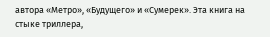автора «Метро», «Будущего» и «Сумерек». Эта книга на стыке триллера,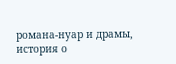романа-нуар и драмы, история о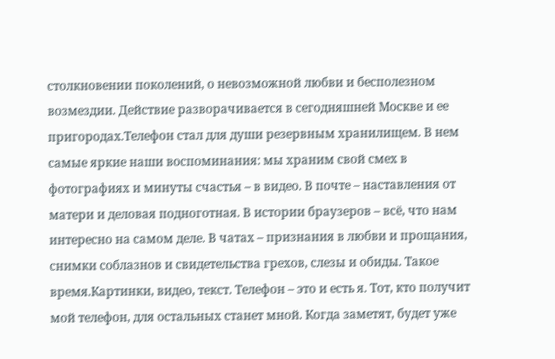столкновении поколений, о невозможной любви и бесполезном возмездии. Действие разворачивается в сегодняшней Москве и ее пригородах.Телефон стал для души резервным хранилищем. В нем самые яркие наши воспоминания: мы храним свой смех в фотографиях и минуты счастья – в видео. В почте – наставления от матери и деловая подноготная. В истории браузеров – всё, что нам интересно на самом деле. В чатах – признания в любви и прощания, снимки соблазнов и свидетельства грехов, слезы и обиды. Такое время.Картинки, видео, текст. Телефон – это и есть я. Тот, кто получит мой телефон, для остальных станет мной. Когда заметят, будет уже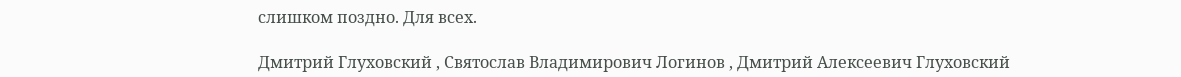слишком поздно. Для всех.

Дмитрий Глуховский , Святослав Владимирович Логинов , Дмитрий Алексеевич Глуховский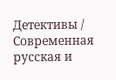Детективы / Современная русская и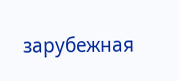зарубежная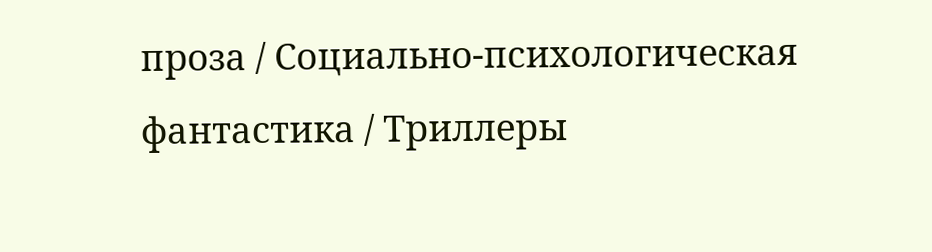проза / Социально-психологическая фантастика / Триллеры